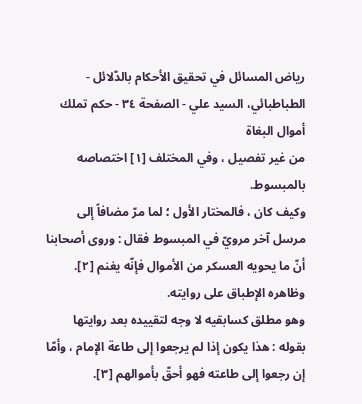رياض المسائل في تحقيق الأحكام بالدّلائل - الطباطبائي، السيد علي - الصفحة ٣٤ - حكم تملك أموال البغاة
من غير تفصيل ، وفي المختلف [١] اختصاصه بالمبسوط.
وكيف كان ، فالمختار الأول ؛ لما مرّ مضافاً إلى مرسل آخر مرويّ في المبسوط فقال : وروى أصحابنا أنّ ما يحويه العسكر من الأموال فإنّه يغنم [٢]. وظاهره الإطباق على روايته.
وهو مطلق كسابقيه لا وجه لتقييده بعد روايتها بقوله : هذا يكون إذا لم يرجعوا إلى طاعة الإمام ، وأمّا إن رجعوا إلى طاعته فهو أحقّ بأموالهم [٣].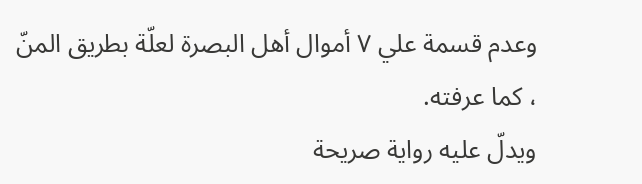وعدم قسمة علي ٧ أموال أهل البصرة لعلّة بطريق المنّ ، كما عرفته.
ويدلّ عليه رواية صريحة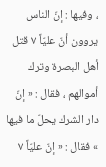، وفيها : إنّ الناس يروون أنّ عليّاً ٧ قتل أهل البصرة وترك أموالهم ، فقال : « إنّ دار الشرك يحلّ ما فيها » فقال : « إنّ عليّاً ٧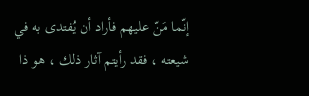إنّما مَنّ عليهم فأراد أن يُفتدى به في شيعته ، فقد رأيتم آثار ذلك ، هو ذا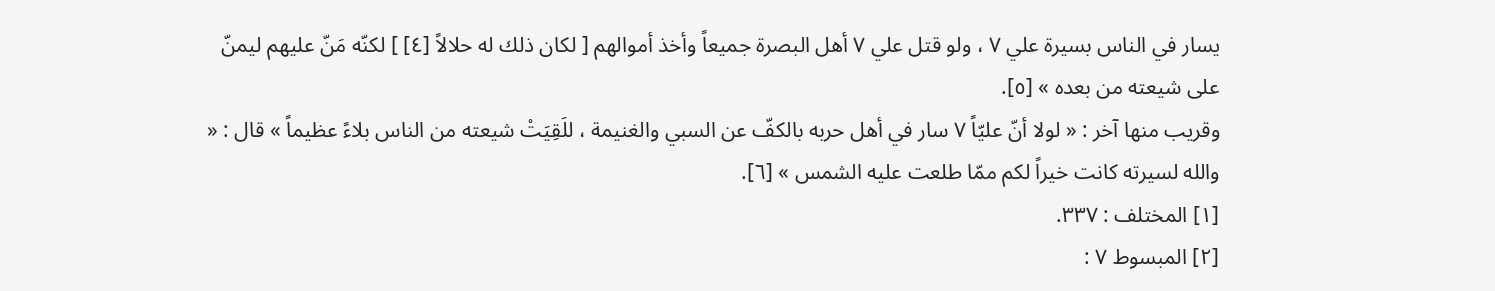يسار في الناس بسيرة علي ٧ ، ولو قتل علي ٧ أهل البصرة جميعاً وأخذ أموالهم [ لكان ذلك له حلالاً [٤] ] لكنّه مَنّ عليهم ليمنّ على شيعته من بعده » [٥].
وقريب منها آخر : « لولا أنّ عليّاً ٧ سار في أهل حربه بالكفّ عن السبي والغنيمة ، للَقِيَتْ شيعته من الناس بلاءً عظيماً » قال : « والله لسيرته كانت خيراً لكم ممّا طلعت عليه الشمس » [٦].
[١] المختلف : ٣٣٧.
[٢] المبسوط ٧ :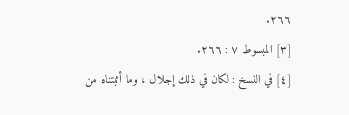٢٦٦.
[٣] المبسوط ٧ : ٢٦٦.
[٤] في النسخ : لكان في ذلك إجلال ، وما أثبتناه من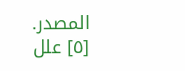المصدر.
[٥] علل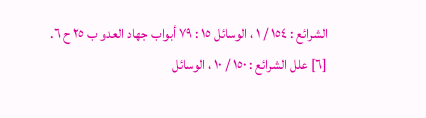الشرائع : ١٥٤ / ١ ، الوسائل ١٥ : ٧٩ أبواب جهاد العدو ب ٢٥ ح ٦.
[٦] علل الشرائع : ١٥٠ / ١٠ ، الوسائل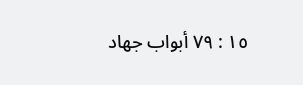١٥ : ٧٩ أبواب جهاد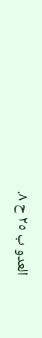العدو ب ٢٥ ح ٨.